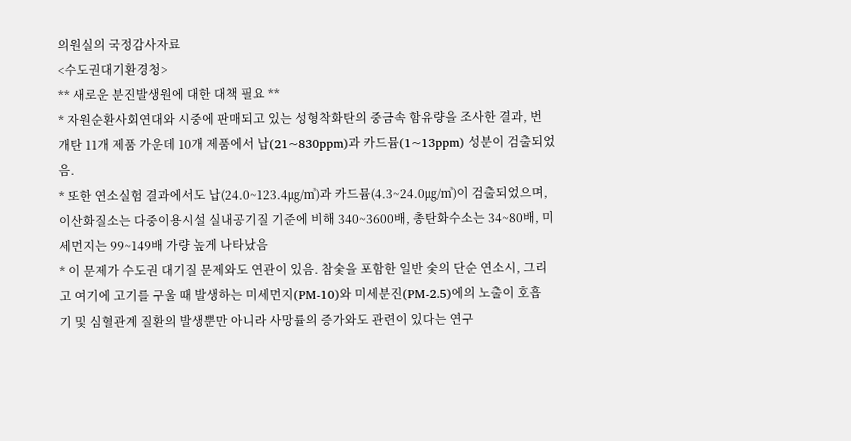의원실의 국정감사자료
<수도권대기환경청>
** 새로운 분진발생원에 대한 대책 필요 **
* 자원순환사회연대와 시중에 판매되고 있는 성형착화탄의 중금속 함유량을 조사한 결과, 번
개탄 11개 제품 가운데 10개 제품에서 납(21~830ppm)과 카드뮴(1~13ppm) 성분이 검출되었
음.
* 또한 연소실험 결과에서도 납(24.0~123.4㎍/㎥)과 카드뮴(4.3~24.0㎍/㎥)이 검출되었으며,
이산화질소는 다중이용시설 실내공기질 기준에 비해 340~3600배, 총탄화수소는 34~80배, 미
세먼지는 99~149배 가량 높게 나타났음
* 이 문제가 수도권 대기질 문제와도 연관이 있음. 참숯을 포함한 일반 숯의 단순 연소시, 그리
고 여기에 고기를 구울 때 발생하는 미세먼지(PM-10)와 미세분진(PM-2.5)에의 노출이 호흡
기 및 심혈관계 질환의 발생뿐만 아니라 사망률의 증가와도 관련이 있다는 연구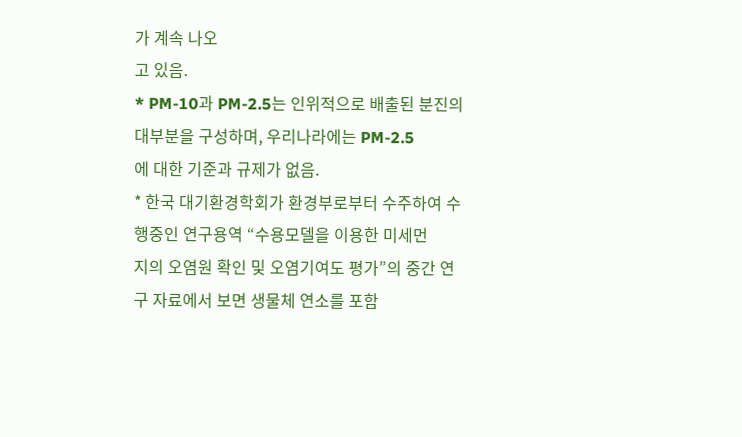가 계속 나오
고 있음.
* PM-10과 PM-2.5는 인위적으로 배출된 분진의 대부분을 구성하며, 우리나라에는 PM-2.5
에 대한 기준과 규제가 없음.
* 한국 대기환경학회가 환경부로부터 수주하여 수행중인 연구용역 “수용모델을 이용한 미세먼
지의 오염원 확인 및 오염기여도 평가”의 중간 연구 자료에서 보면 생물체 연소를 포함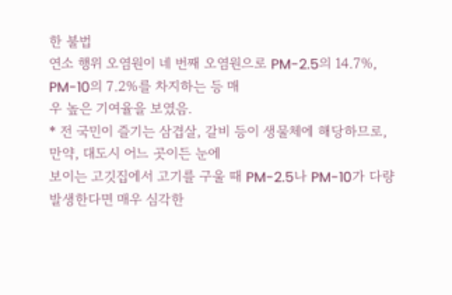한 불법
연소 행위 오염원이 네 번째 오염원으로 PM-2.5의 14.7%, PM-10의 7.2%를 차지하는 등 매
우 높은 기여율을 보였음.
* 전 국민이 즐기는 삼겹살, 갈비 등이 생물체에 해당하므로, 만약, 대도시 어느 곳이든 눈에
보이는 고깃집에서 고기를 구울 때 PM-2.5나 PM-10가 다량 발생한다면 매우 심각한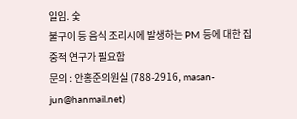일임. 숯
불구이 등 음식 조리시에 발생하는 PM 등에 대한 집중적 연구가 필요함
문의 : 안홍준의원실 (788-2916, masan-jun@hanmail.net)